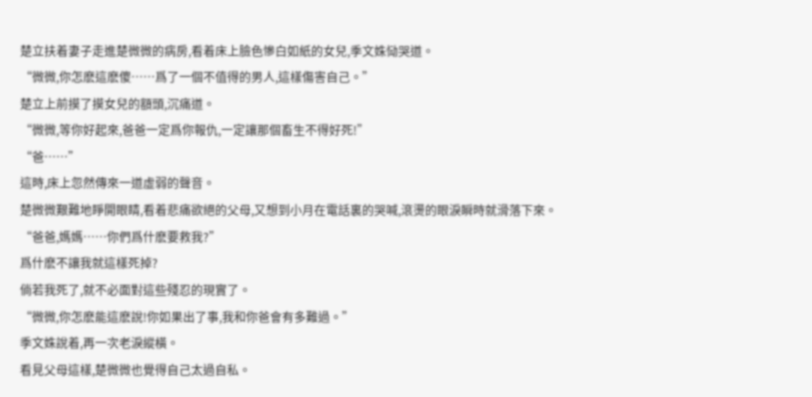楚立扶着妻子走進楚微微的病房,看着床上臉色慘白如紙的女兒,季文姝恸哭道。
“微微,你怎麽這麽傻……爲了一個不值得的男人,這樣傷害自己。”
楚立上前摸了摸女兒的額頭,沉痛道。
“微微,等你好起來,爸爸一定爲你報仇,一定讓那個畜生不得好死!”
“爸……”
這時,床上忽然傳來一道虛弱的聲音。
楚微微艱難地睜開眼睛,看着悲痛欲絕的父母,又想到小月在電話裏的哭喊,滾燙的眼淚瞬時就滑落下來。
“爸爸,媽媽……你們爲什麽要救我?”
爲什麽不讓我就這樣死掉?
倘若我死了,就不必面對這些殘忍的現實了。
“微微,你怎麽能這麽說!你如果出了事,我和你爸會有多難過。”
季文姝說着,再一次老淚縱橫。
看見父母這樣,楚微微也覺得自己太過自私。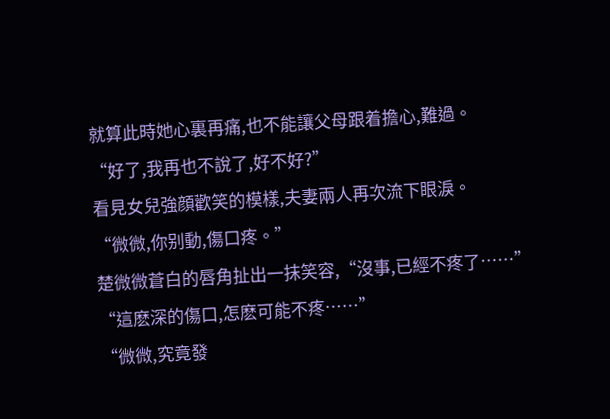就算此時她心裏再痛,也不能讓父母跟着擔心,難過。
“好了,我再也不說了,好不好?”
看見女兒強顔歡笑的模樣,夫妻兩人再次流下眼淚。
“微微,你别動,傷口疼。”
楚微微蒼白的唇角扯出一抹笑容,“沒事,已經不疼了……”
“這麽深的傷口,怎麽可能不疼……”
“微微,究竟發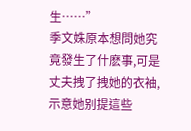生……”
季文姝原本想問她究竟發生了什麽事,可是丈夫拽了拽她的衣袖,示意她别提這些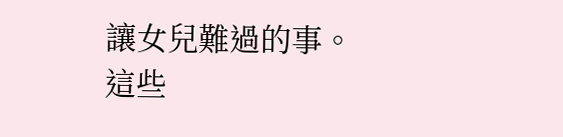讓女兒難過的事。
這些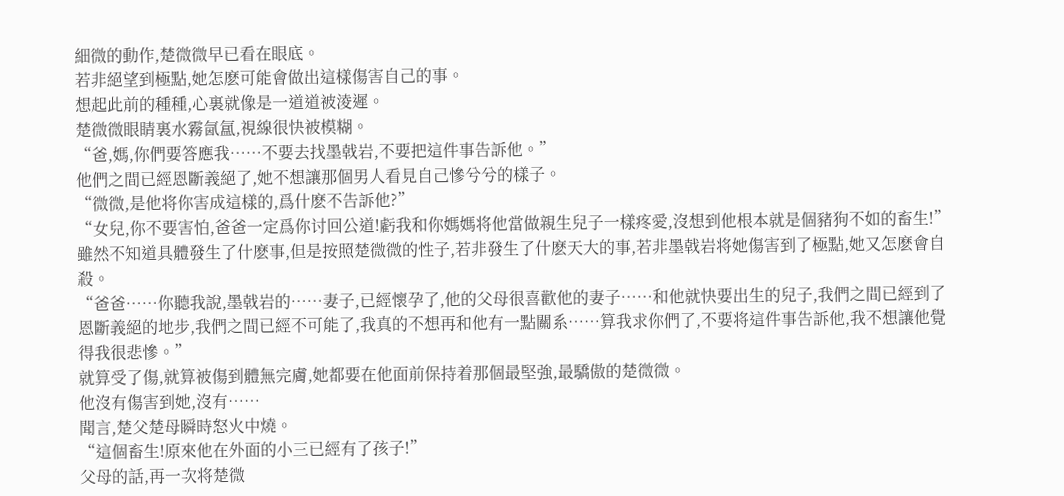細微的動作,楚微微早已看在眼底。
若非絕望到極點,她怎麽可能會做出這樣傷害自己的事。
想起此前的種種,心裏就像是一道道被淩遲。
楚微微眼睛裏水霧氤氲,視線很快被模糊。
“爸,媽,你們要答應我……不要去找墨戟岩,不要把這件事告訴他。”
他們之間已經恩斷義絕了,她不想讓那個男人看見自己慘兮兮的樣子。
“微微,是他将你害成這樣的,爲什麽不告訴他?”
“女兒,你不要害怕,爸爸一定爲你讨回公道!虧我和你媽媽将他當做親生兒子一樣疼愛,沒想到他根本就是個豬狗不如的畜生!”
雖然不知道具體發生了什麽事,但是按照楚微微的性子,若非發生了什麽天大的事,若非墨戟岩将她傷害到了極點,她又怎麽會自殺。
“爸爸……你聽我說,墨戟岩的……妻子,已經懷孕了,他的父母很喜歡他的妻子……和他就快要出生的兒子,我們之間已經到了恩斷義絕的地步,我們之間已經不可能了,我真的不想再和他有一點關系……算我求你們了,不要将這件事告訴他,我不想讓他覺得我很悲慘。”
就算受了傷,就算被傷到體無完膚,她都要在他面前保持着那個最堅強,最驕傲的楚微微。
他沒有傷害到她,沒有……
聞言,楚父楚母瞬時怒火中燒。
“這個畜生!原來他在外面的小三已經有了孩子!”
父母的話,再一次将楚微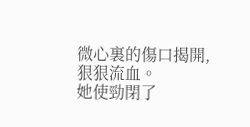微心裏的傷口揭開,狠狠流血。
她使勁閉了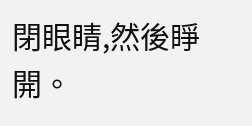閉眼睛,然後睜開。